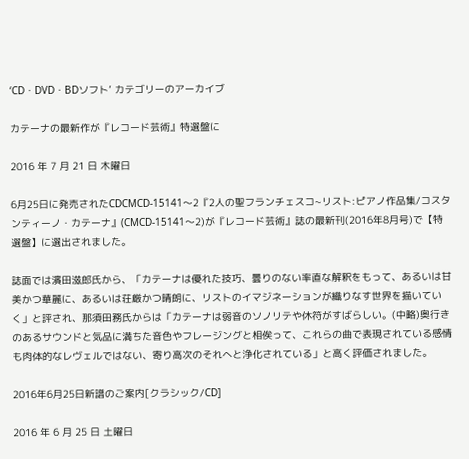‘CD・DVD・BDソフト’ カテゴリーのアーカイブ

カテーナの最新作が『レコード芸術』特選盤に

2016 年 7 月 21 日 木曜日

6月25日に発売されたCDCMCD-15141〜2『2人の聖フランチェスコ~リスト:ピアノ作品集/コスタンティーノ・カテーナ』(CMCD-15141〜2)が『レコード芸術』誌の最新刊(2016年8月号)で【特選盤】に選出されました。

誌面では濱田滋郎氏から、「カテーナは優れた技巧、曇りのない率直な解釈をもって、あるいは甘美かつ華麗に、あるいは荘厳かつ晴朗に、リストのイマジネーションが織りなす世界を描いていく」と評され、那須田務氏からは「カテーナは弱音のソノリテや休符がすばらしい。(中略)奥行きのあるサウンドと気品に満ちた音色やフレージングと相俟って、これらの曲で表現されている感情も肉体的なレヴェルではない、寄り高次のそれへと浄化されている」と高く評価されました。

2016年6月25日新譜のご案内[クラシック/CD]

2016 年 6 月 25 日 土曜日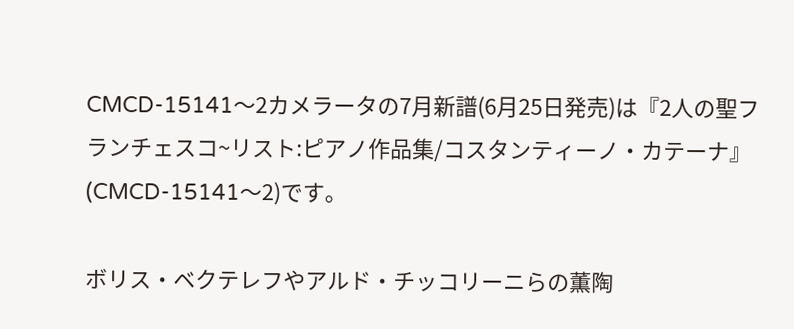CMCD-15141〜2カメラータの7月新譜(6月25日発売)は『2人の聖フランチェスコ~リスト:ピアノ作品集/コスタンティーノ・カテーナ』(CMCD-15141〜2)です。

ボリス・ベクテレフやアルド・チッコリーニらの薫陶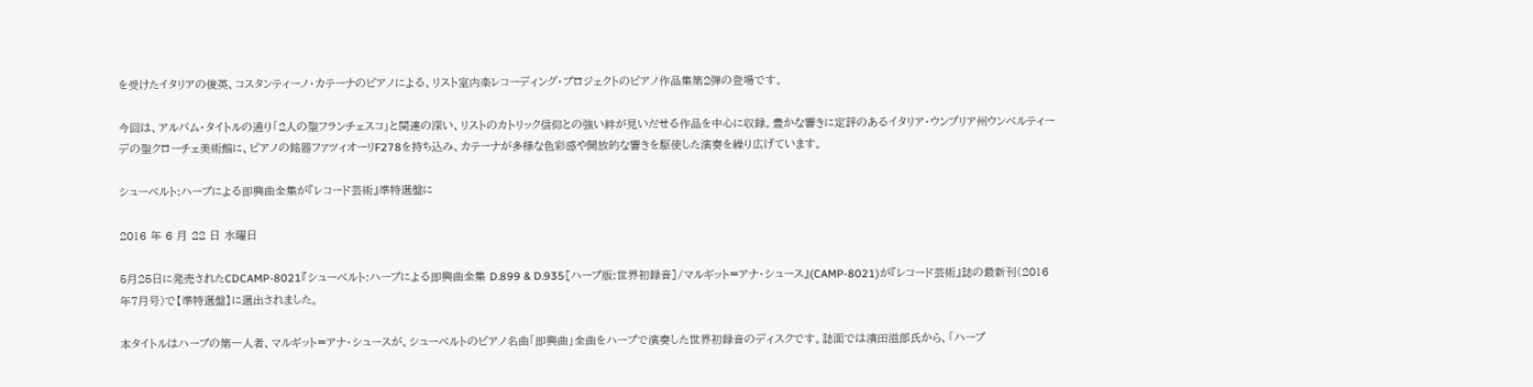を受けたイタリアの俊英、コスタンティーノ・カテーナのピアノによる、リスト室内楽レコーディング・プロジェクトのピアノ作品集第2弾の登場です。

今回は、アルバム・タイトルの通り「2人の聖フランチェスコ」と関連の深い、リストのカトリック信仰との強い絆が見いだせる作品を中心に収録。豊かな響きに定評のあるイタリア・ウンブリア州ウンベルティーデの聖クローチェ美術館に、ピアノの銘器ファツィオーリF278を持ち込み、カテーナが多様な色彩感や開放的な響きを駆使した演奏を繰り広げています。

シューベルト:ハープによる即興曲全集が『レコード芸術』準特選盤に

2016 年 6 月 22 日 水曜日

5月25日に発売されたCDCAMP-8021『シューベルト:ハープによる即興曲全集 D.899 & D.935[ハープ版:世界初録音]/マルギット=アナ・シュース』(CAMP-8021)が『レコード芸術』誌の最新刊(2016年7月号)で【準特選盤】に選出されました。

本タイトルはハープの第一人者、マルギット=アナ・シュースが、シューベルトのピアノ名曲「即興曲」全曲をハープで演奏した世界初録音のディスクです。誌面では濱田滋郎氏から、「ハープ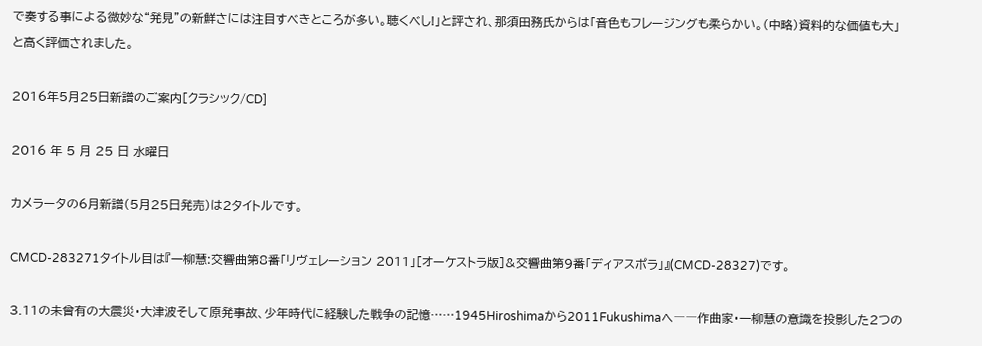で奏する事による微妙な“発見”の新鮮さには注目すべきところが多い。聴くべし!」と評され、那須田務氏からは「音色もフレージングも柔らかい。(中略)資料的な価値も大」と高く評価されました。

2016年5月25日新譜のご案内[クラシック/CD]

2016 年 5 月 25 日 水曜日

カメラータの6月新譜(5月25日発売)は2タイトルです。

CMCD-283271タイトル目は『一柳慧:交響曲第8番「リヴェレーション 2011」[オーケストラ版]&交響曲第9番「ディアスポラ」』(CMCD-28327)です。

3.11の未曾有の大震災・大津波そして原発事故、少年時代に経験した戦争の記憶……1945Hiroshimaから2011Fukushimaへ――作曲家・一柳慧の意識を投影した2つの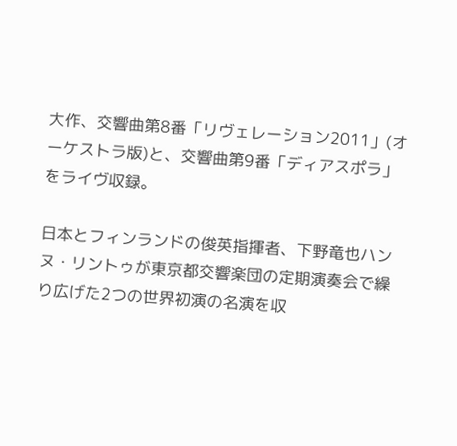大作、交響曲第8番「リヴェレーション2011」(オーケストラ版)と、交響曲第9番「ディアスポラ」をライヴ収録。

日本とフィンランドの俊英指揮者、下野竜也ハンヌ・リントゥが東京都交響楽団の定期演奏会で繰り広げた2つの世界初演の名演を収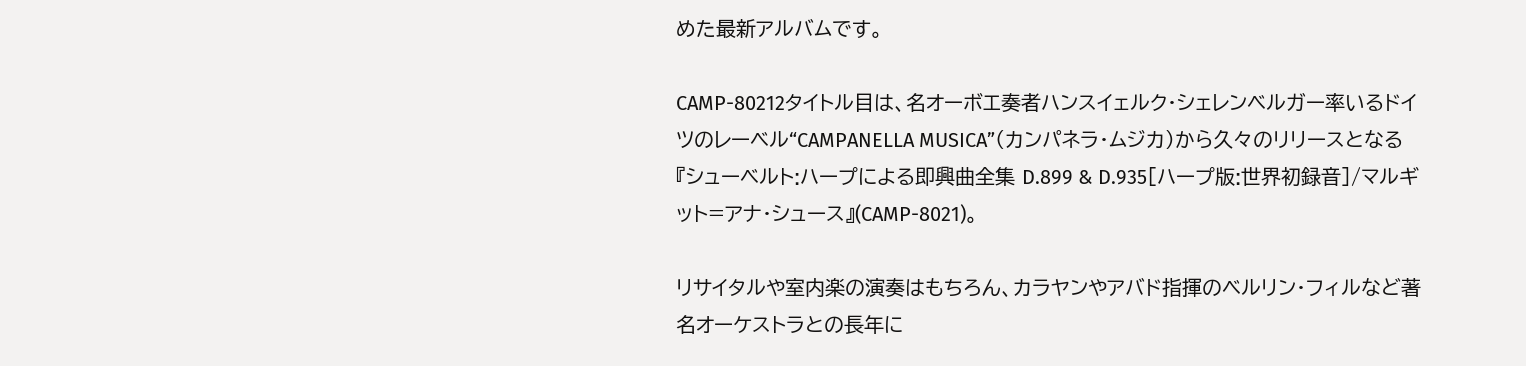めた最新アルバムです。

CAMP-80212タイトル目は、名オーボエ奏者ハンスイェルク・シェレンベルガー率いるドイツのレーベル“CAMPANELLA MUSICA”(カンパネラ・ムジカ)から久々のリリースとなる『シューベルト:ハープによる即興曲全集 D.899 & D.935[ハープ版:世界初録音]/マルギット=アナ・シュース』(CAMP-8021)。

リサイタルや室内楽の演奏はもちろん、カラヤンやアバド指揮のベルリン・フィルなど著名オーケストラとの長年に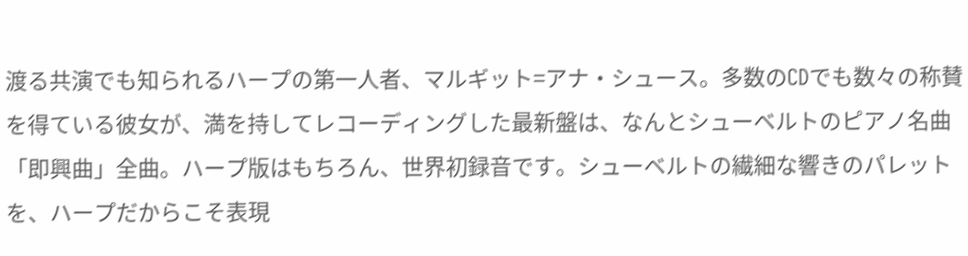渡る共演でも知られるハープの第一人者、マルギット=アナ・シュース。多数のCDでも数々の称賛を得ている彼女が、満を持してレコーディングした最新盤は、なんとシューベルトのピアノ名曲「即興曲」全曲。ハープ版はもちろん、世界初録音です。シューベルトの繊細な響きのパレットを、ハープだからこそ表現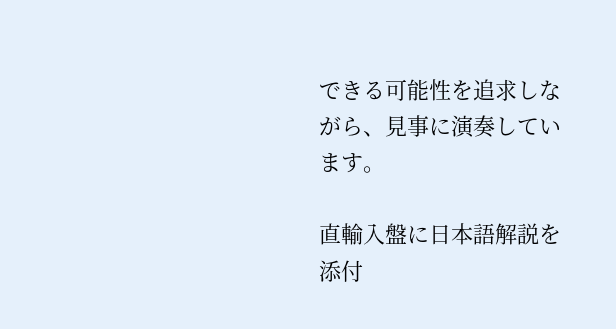できる可能性を追求しながら、見事に演奏しています。

直輸入盤に日本語解説を添付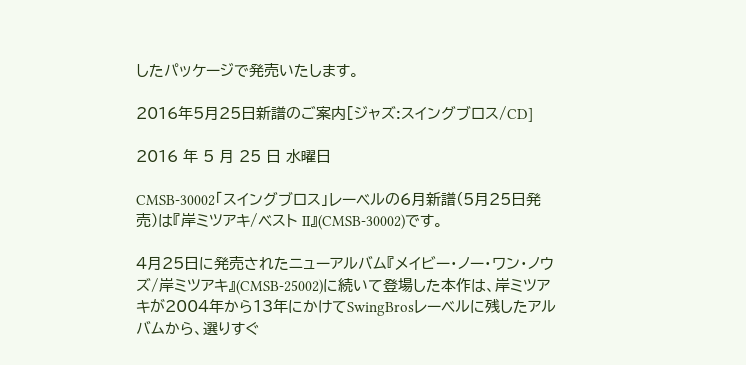したパッケージで発売いたします。

2016年5月25日新譜のご案内[ジャズ:スイングブロス/CD]

2016 年 5 月 25 日 水曜日

CMSB-30002「スイングブロス」レーベルの6月新譜(5月25日発売)は『岸ミツアキ/ベスト II』(CMSB-30002)です。

4月25日に発売されたニューアルバム『メイビー・ノー・ワン・ノウズ/岸ミツアキ』(CMSB-25002)に続いて登場した本作は、岸ミツアキが2004年から13年にかけてSwingBrosレーベルに残したアルバムから、選りすぐ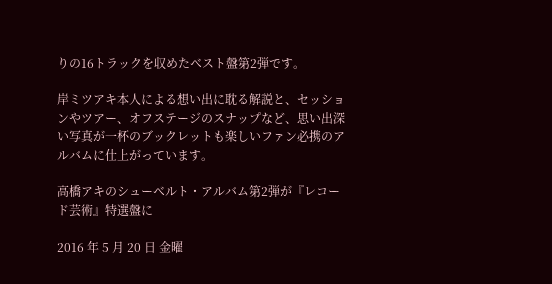りの16トラックを収めたベスト盤第2弾です。

岸ミツアキ本人による想い出に耽る解説と、セッションやツアー、オフステージのスナップなど、思い出深い写真が一杯のブックレットも楽しいファン必携のアルバムに仕上がっています。

高橋アキのシューベルト・アルバム第2弾が『レコード芸術』特選盤に

2016 年 5 月 20 日 金曜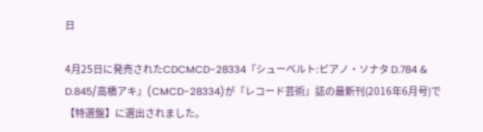日

4月25日に発売されたCDCMCD-28334『シューベルト:ピアノ・ソナタ D.784 & D.845/高橋アキ』(CMCD-28334)が『レコード芸術』誌の最新刊(2016年6月号)で【特選盤】に選出されました。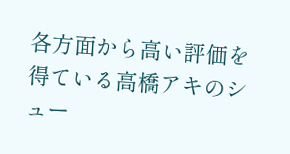各方面から高い評価を得ている高橋アキのシュー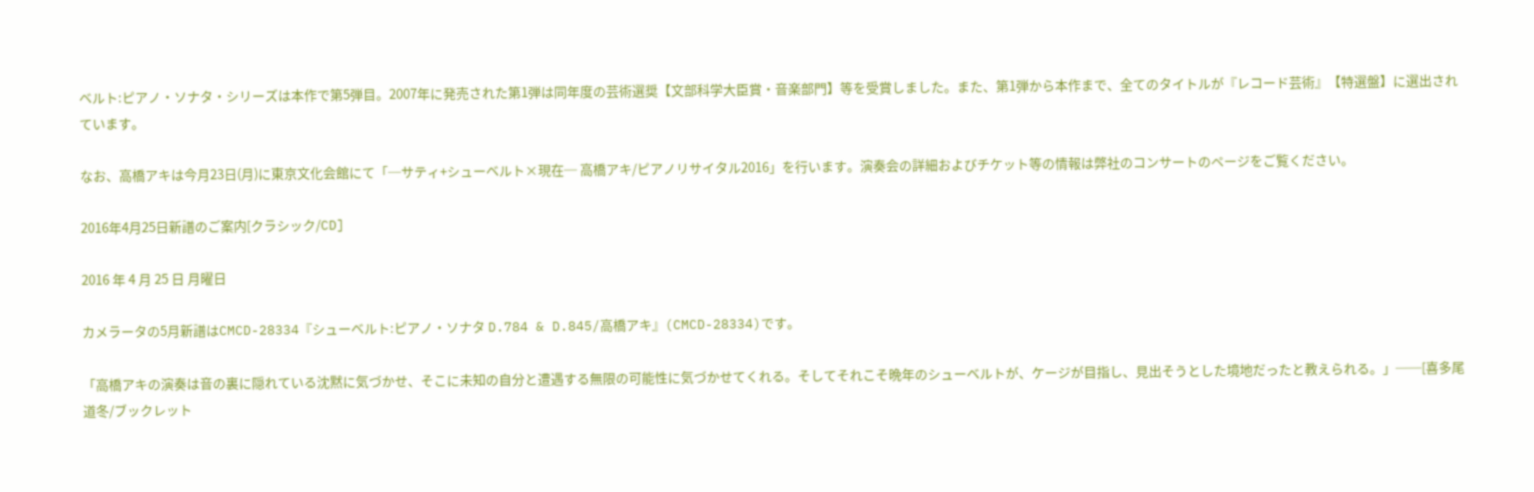ベルト:ピアノ・ソナタ・シリーズは本作で第5弾目。2007年に発売された第1弾は同年度の芸術選奨【文部科学大臣賞・音楽部門】等を受賞しました。また、第1弾から本作まで、全てのタイトルが『レコード芸術』【特選盤】に選出されています。

なお、高橋アキは今月23日(月)に東京文化会館にて「─サティ+シューベルト×現在─ 高橋アキ/ピアノリサイタル2016」を行います。演奏会の詳細およびチケット等の情報は弊社のコンサートのページをご覧ください。

2016年4月25日新譜のご案内[クラシック/CD]

2016 年 4 月 25 日 月曜日

カメラータの5月新譜はCMCD-28334『シューベルト:ピアノ・ソナタ D.784 & D.845/高橋アキ』(CMCD-28334)です。

「高橋アキの演奏は音の裏に隠れている沈黙に気づかせ、そこに未知の自分と遭遇する無限の可能性に気づかせてくれる。そしてそれこそ晩年のシューベルトが、ケージが目指し、見出そうとした境地だったと教えられる。」──[喜多尾道冬/ブックレット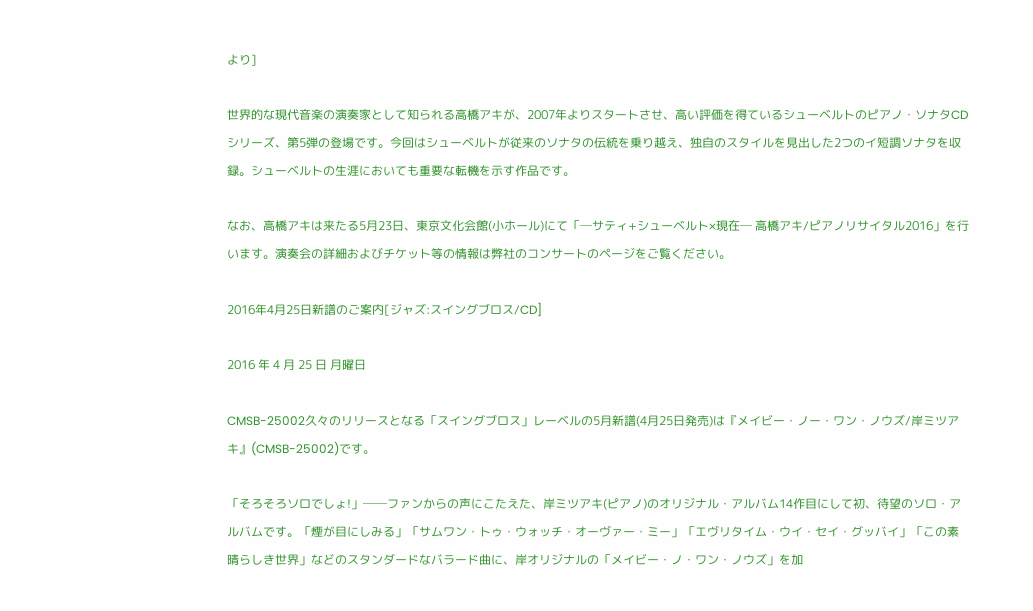より]

世界的な現代音楽の演奏家として知られる高橋アキが、2007年よりスタートさせ、高い評価を得ているシューベルトのピアノ・ソナタCDシリーズ、第5弾の登場です。今回はシューベルトが従来のソナタの伝統を乗り越え、独自のスタイルを見出した2つのイ短調ソナタを収録。シューベルトの生涯においても重要な転機を示す作品です。

なお、高橋アキは来たる5月23日、東京文化会館(小ホール)にて「─サティ+シューベルト×現在─ 高橋アキ/ピアノリサイタル2016」を行います。演奏会の詳細およびチケット等の情報は弊社のコンサートのページをご覧ください。

2016年4月25日新譜のご案内[ジャズ:スイングブロス/CD]

2016 年 4 月 25 日 月曜日

CMSB-25002久々のリリースとなる「スイングブロス」レーベルの5月新譜(4月25日発売)は『メイビー・ノー・ワン・ノウズ/岸ミツアキ』(CMSB-25002)です。

「そろそろソロでしょ!」──ファンからの声にこたえた、岸ミツアキ(ピアノ)のオリジナル・アルバム14作目にして初、待望のソロ・アルバムです。「煙が目にしみる」「サムワン・トゥ・ウォッチ・オーヴァー・ミー」「エヴリタイム・ウイ・セイ・グッバイ」「この素晴らしき世界」などのスタンダードなバラード曲に、岸オリジナルの「メイビー・ノ・ワン・ノウズ」を加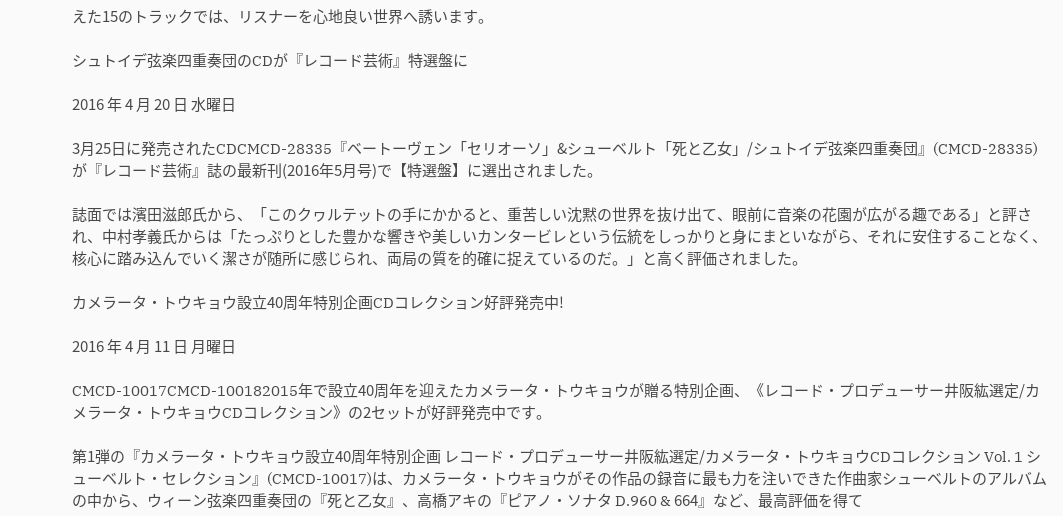えた15のトラックでは、リスナーを心地良い世界へ誘います。

シュトイデ弦楽四重奏団のCDが『レコード芸術』特選盤に

2016 年 4 月 20 日 水曜日

3月25日に発売されたCDCMCD-28335『ベートーヴェン「セリオーソ」&シューベルト「死と乙女」/シュトイデ弦楽四重奏団』(CMCD-28335)が『レコード芸術』誌の最新刊(2016年5月号)で【特選盤】に選出されました。

誌面では濱田滋郎氏から、「このクヮルテットの手にかかると、重苦しい沈黙の世界を抜け出て、眼前に音楽の花園が広がる趣である」と評され、中村孝義氏からは「たっぷりとした豊かな響きや美しいカンタービレという伝統をしっかりと身にまといながら、それに安住することなく、核心に踏み込んでいく潔さが随所に感じられ、両局の質を的確に捉えているのだ。」と高く評価されました。

カメラータ・トウキョウ設立40周年特別企画CDコレクション好評発売中!

2016 年 4 月 11 日 月曜日

CMCD-10017CMCD-100182015年で設立40周年を迎えたカメラータ・トウキョウが贈る特別企画、《レコード・プロデューサー井阪紘選定/カメラータ・トウキョウCDコレクション》の2セットが好評発売中です。

第1弾の『カメラータ・トウキョウ設立40周年特別企画 レコード・プロデューサー井阪紘選定/カメラータ・トウキョウCDコレクション Vol. 1 シューベルト・セレクション』(CMCD-10017)は、カメラータ・トウキョウがその作品の録音に最も力を注いできた作曲家シューベルトのアルバムの中から、ウィーン弦楽四重奏団の『死と乙女』、高橋アキの『ピアノ・ソナタ D.960 & 664』など、最高評価を得て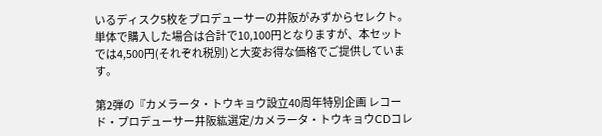いるディスク5枚をプロデューサーの井阪がみずからセレクト。単体で購入した場合は合計で10,100円となりますが、本セットでは4,500円(それぞれ税別)と大変お得な価格でご提供しています。

第2弾の『カメラータ・トウキョウ設立40周年特別企画 レコード・プロデューサー井阪紘選定/カメラータ・トウキョウCDコレ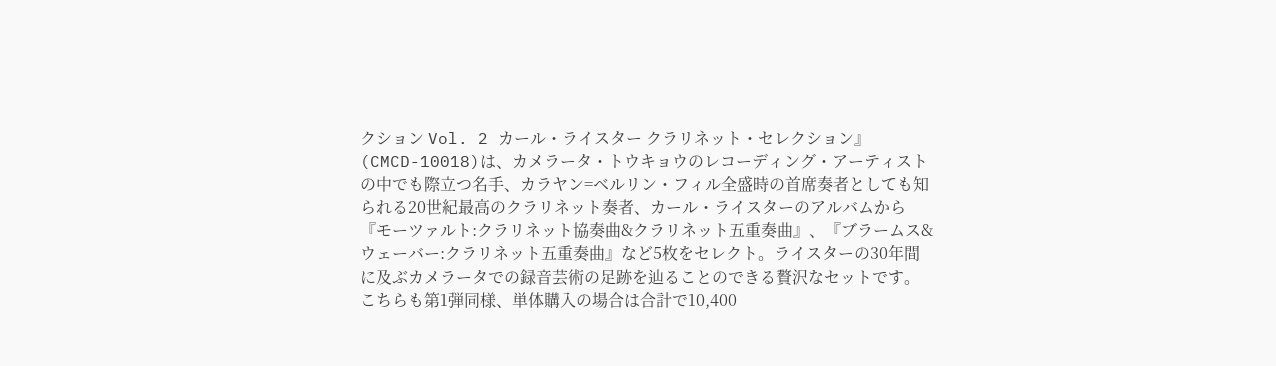クション Vol. 2 カール・ライスター クラリネット・セレクション』(CMCD-10018)は、カメラータ・トウキョウのレコーディング・アーティストの中でも際立つ名手、カラヤン=ベルリン・フィル全盛時の首席奏者としても知られる20世紀最高のクラリネット奏者、カール・ライスターのアルバムから『モーツァルト:クラリネット協奏曲&クラリネット五重奏曲』、『ブラームス&ウェーバー:クラリネット五重奏曲』など5枚をセレクト。ライスターの30年間に及ぶカメラータでの録音芸術の足跡を辿ることのできる贅沢なセットです。こちらも第1弾同様、単体購入の場合は合計で10,400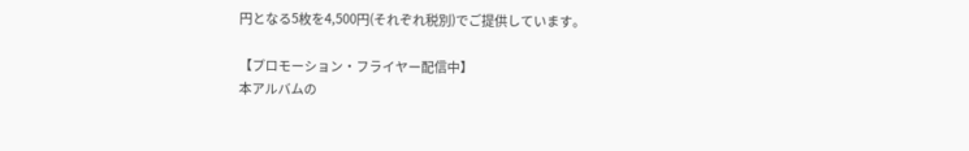円となる5枚を4,500円(それぞれ税別)でご提供しています。

【プロモーション・フライヤー配信中】
本アルバムの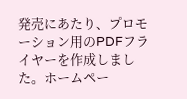発売にあたり、プロモーション用のPDFフライヤーを作成しました。ホームペー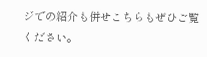ジでの紹介も併せこちらもぜひご覧ください。